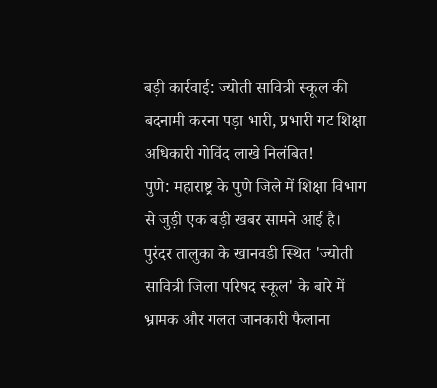बड़ी कार्रवाई: ज्योती सावित्री स्कूल की बदनामी करना पड़ा भारी, प्रभारी गट शिक्षा अधिकारी गोविंद लाखे निलंबित!
पुणे: महाराष्ट्र के पुणे जिले में शिक्षा विभाग से जुड़ी एक बड़ी खबर सामने आई है। पुरंदर तालुका के खानवडी स्थित 'ज्योती सावित्री जिला परिषद स्कूल' के बारे में भ्रामक और गलत जानकारी फैलाना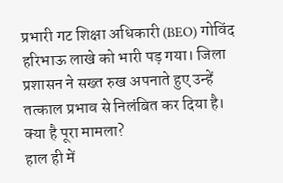प्रभारी गट शिक्षा अधिकारी (BEO) गोविंद हरिभाऊ लाखे को भारी पड़ गया। जिला प्रशासन ने सख्त रुख अपनाते हुए उन्हें तत्काल प्रभाव से निलंबित कर दिया है।
क्या है पूरा मामला?
हाल ही में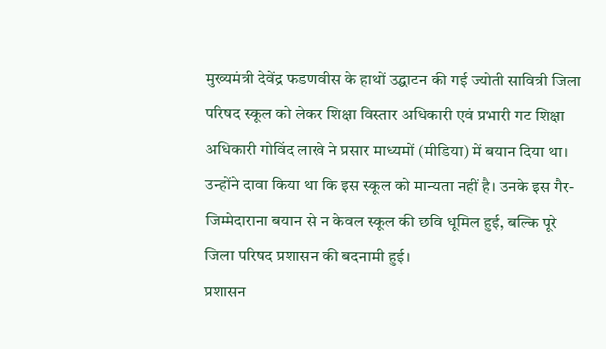मुख्यमंत्री देवेंद्र फडणवीस के हाथों उद्घाटन की गई ज्योती सावित्री जिला परिषद स्कूल को लेकर शिक्षा विस्तार अधिकारी एवं प्रभारी गट शिक्षा अधिकारी गोविंद लाखे ने प्रसार माध्यमों (मीडिया) में बयान दिया था। उन्होंने दावा किया था कि इस स्कूल को मान्यता नहीं है। उनके इस गैर-जिम्मेदाराना बयान से न केवल स्कूल की छवि धूमिल हुई, बल्कि पूरे जिला परिषद प्रशासन की बदनामी हुई।
प्रशासन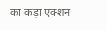का कड़ा एक्शन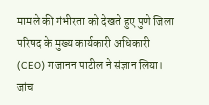मामले की गंभीरता को देखते हुए पुणे जिला परिषद के मुख्य कार्यकारी अधिकारी (CEO) गजानन पाटील ने संज्ञान लिया। जांच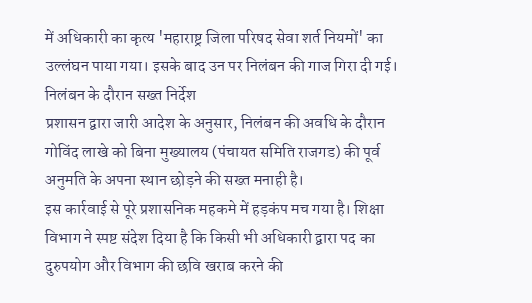में अधिकारी का कृत्य 'महाराष्ट्र जिला परिषद सेवा शर्त नियमों' का उल्लंघन पाया गया। इसके बाद उन पर निलंबन की गाज गिरा दी गई।
निलंबन के दौरान सख्त निर्देश
प्रशासन द्वारा जारी आदेश के अनुसार, निलंबन की अवधि के दौरान गोविंद लाखे को बिना मुख्यालय (पंचायत समिति राजगड) की पूर्व अनुमति के अपना स्थान छोड़ने की सख्त मनाही है।
इस कार्रवाई से पूरे प्रशासनिक महकमे में हड़कंप मच गया है। शिक्षा विभाग ने स्पष्ट संदेश दिया है कि किसी भी अधिकारी द्वारा पद का दुरुपयोग और विभाग की छवि खराब करने की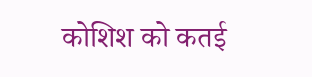कोशिश को कतई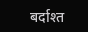बर्दाश्त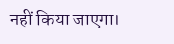नहीं किया जाएगा।